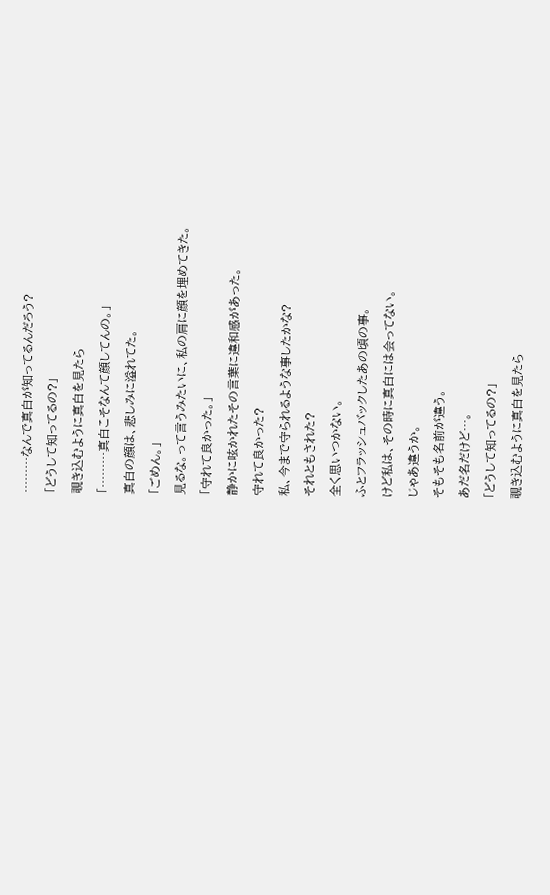………なんで真白が知ってるんだろう?
「どうして知ってるの?」
覗き込むように真白を見たら
「………真白こそなんて顔してんの。」
真白の顔は、悲しみに溢れてた。
「ごめん。」
見るな。って言うみたいに、私の肩に顔を埋めてきた。
「守れて良かった。」
静かに呟かれたその言葉に違和感があった。
守れて良かった?
私、今まで守られるような事したかな?
それともされた?
全く思いつかない。
ふとフラッシュバックしたあの頃の事。
けど私は、その時に真白には会ってない。
じゃあ違うか。
そもそも名前が違う。
あだ名だけど…。
「どうして知ってるの?」
覗き込むように真白を見たら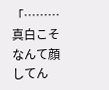「………真白こそなんて顔してん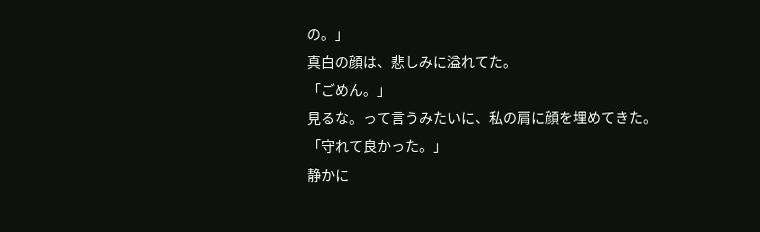の。」
真白の顔は、悲しみに溢れてた。
「ごめん。」
見るな。って言うみたいに、私の肩に顔を埋めてきた。
「守れて良かった。」
静かに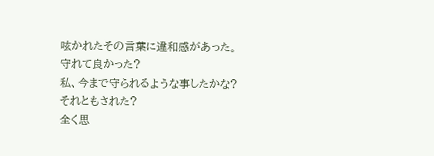呟かれたその言葉に違和感があった。
守れて良かった?
私、今まで守られるような事したかな?
それともされた?
全く思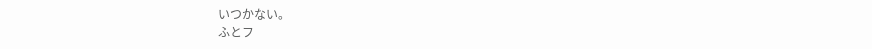いつかない。
ふとフ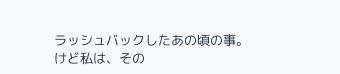ラッシュバックしたあの頃の事。
けど私は、その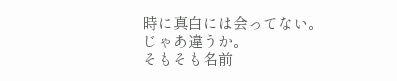時に真白には会ってない。
じゃあ違うか。
そもそも名前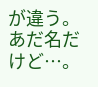が違う。
あだ名だけど…。